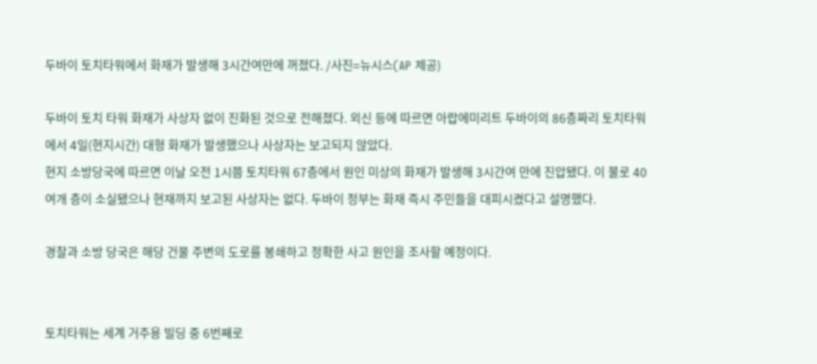두바이 토치타워에서 화재가 발생해 3시간여만에 꺼졌다. /사진=뉴시스(AP 제공)

두바이 토치 타워 화재가 사상자 없이 진화된 것으로 전해졌다. 외신 등에 따르면 아랍에미리트 두바이의 86층짜리 토치타워에서 4일(현지시간) 대형 화재가 발생했으나 사상자는 보고되지 않았다.
현지 소방당국에 따르면 이날 오전 1시쯤 토치타워 67층에서 원인 미상의 화재가 발생해 3시간여 만에 진압됐다. 이 불로 40여개 층이 소실됐으나 현재까지 보고된 사상자는 없다. 두바이 정부는 화재 즉시 주민들을 대피시켰다고 설명했다.

경찰과 소방 당국은 해당 건물 주변의 도로를 봉쇄하고 정확한 사고 원인을 조사할 예정이다.


토치타워는 세계 거주용 빌딩 중 6번째로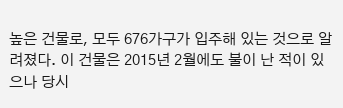높은 건물로, 모두 676가구가 입주해 있는 것으로 알려졌다. 이 건물은 2015년 2월에도 불이 난 적이 있으나 당시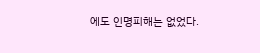에도 인명피해는 없었다.